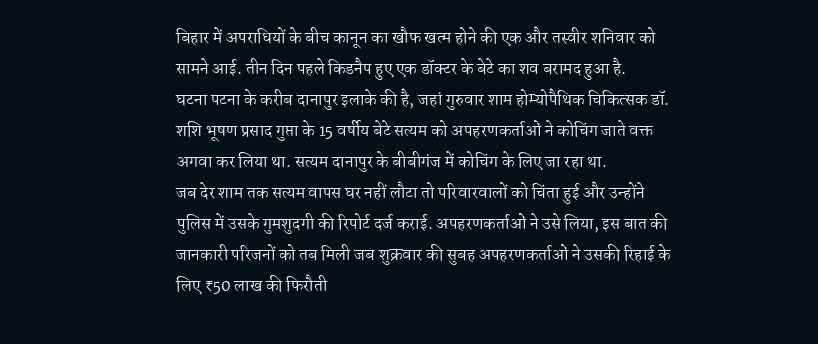बिहार में अपराधियों के बीच कानून का खौफ खत्म होने की एक और तस्वीर शनिवार को सामने आई. तीन दिन पहले किडनैप हुए एक डॉक्टर के बेटे का शव बरामद हुआ है.
घटना पटना के करीब दानापुर इलाके की है, जहां गुरुवार शाम होम्योपैथिक चिकित्सक डॉ. शशि भूषण प्रसाद गुप्ता के 15 वर्षीय बेटे सत्यम को अपहरणकर्ताओं ने कोचिंग जाते वक्त अगवा कर लिया था. सत्यम दानापुर के बीबीगंज में कोचिंग के लिए जा रहा था.
जब देर शाम तक सत्यम वापस घर नहीं लौटा तो परिवारवालों को चिंता हुई और उन्होंने पुलिस में उसके गुमशुदगी की रिपोर्ट दर्ज कराई. अपहरणकर्ताओं ने उसे लिया, इस बात की जानकारी परिजनों को तब मिली जब शुक्रवार की सुबह अपहरणकर्ताओं ने उसकी रिहाई के लिए ₹50 लाख की फिरौती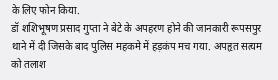के लिए फोन किया.
डॉ शशिभूषण प्रसाद गुप्ता ने बेटे के अपहरण होने की जानकारी रूपसपुर थाने में दी जिसके बाद पुलिस महकमे में हड़कंप मच गया. अपहृत सत्यम को तलाश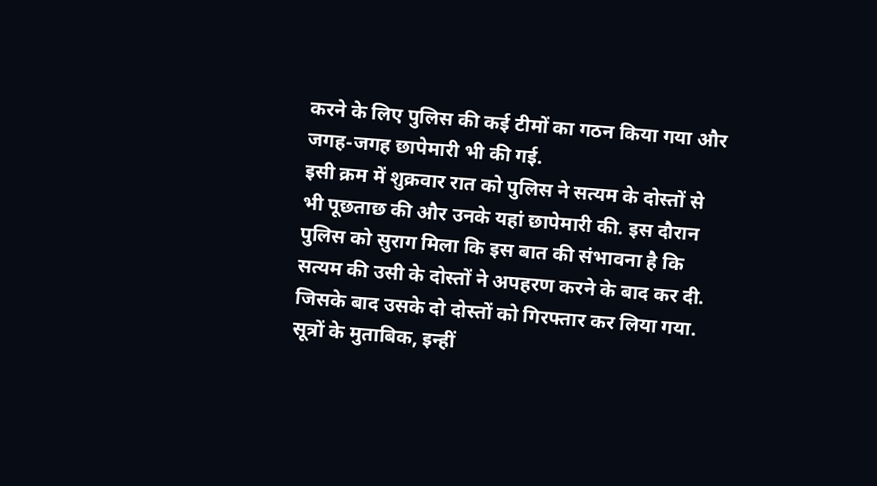करने के लिए पुलिस की कई टीमों का गठन किया गया और जगह-जगह छापेमारी भी की गई.
इसी क्रम में शुक्रवार रात को पुलिस ने सत्यम के दोस्तों से भी पूछताछ की और उनके यहां छापेमारी की. इस दौरान पुलिस को सुराग मिला कि इस बात की संभावना है कि सत्यम की उसी के दोस्तों ने अपहरण करने के बाद कर दी. जिसके बाद उसके दो दोस्तों को गिरफ्तार कर लिया गया.
सूत्रों के मुताबिक, इन्हीं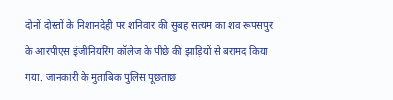दोनों दोस्तों के निशानदेही पर शनिवार की सुबह सत्यम का शव रूपसपुर के आरपीएस इंजीनियरिंग कॉलेज के पीछे की झाड़ियों से बरामद किया गया. जानकारी के मुताबिक पुलिस पूछताछ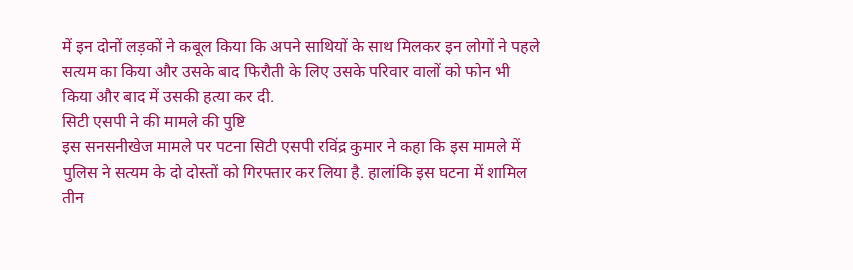में इन दोनों लड़कों ने कबूल किया कि अपने साथियों के साथ मिलकर इन लोगों ने पहले सत्यम का किया और उसके बाद फिरौती के लिए उसके परिवार वालों को फोन भी किया और बाद में उसकी हत्या कर दी.
सिटी एसपी ने की मामले की पुष्टि
इस सनसनीखेज मामले पर पटना सिटी एसपी रविंद्र कुमार ने कहा कि इस मामले में पुलिस ने सत्यम के दो दोस्तों को गिरफ्तार कर लिया है. हालांकि इस घटना में शामिल तीन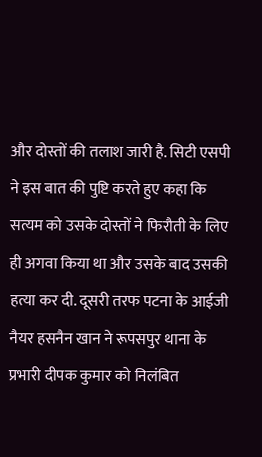और दोस्तों की तलाश जारी है. सिटी एसपी ने इस बात की पुष्टि करते हुए कहा कि सत्यम को उसके दोस्तों ने फिरौती के लिए ही अगवा किया था और उसके बाद उसकी हत्या कर दी. दूसरी तरफ पटना के आईजी नैयर हसनैन खान ने रूपसपुर थाना के प्रभारी दीपक कुमार को निलंबित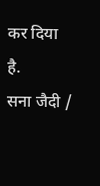कर दिया है.
सना जैदी /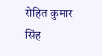रोहित कुमार सिंह